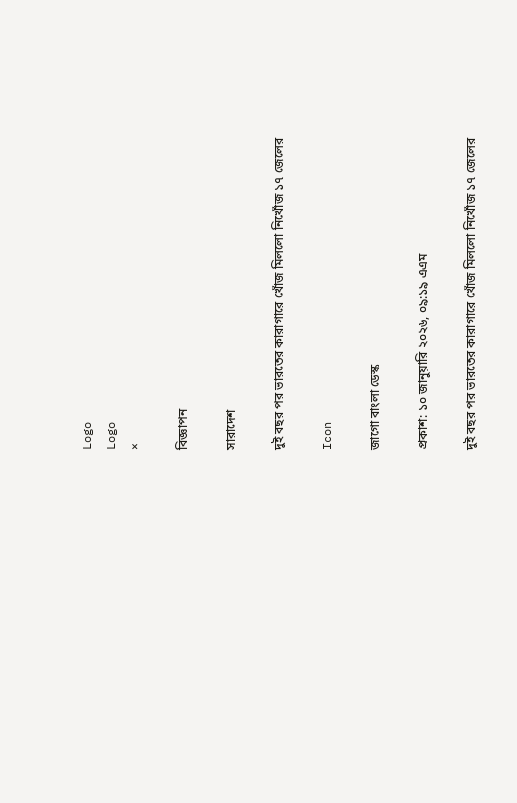Logo
Logo
×

বিজ্ঞাপন

সারাদেশ

দুই বছর পর ভারতের কারাগারে খোঁজ মিললো নিখোঁজ ১৭ জেলের

Icon

জাগো বাংলা ডেস্ক

প্রকাশ: ১০ জানুয়ারি ২০২৬, ০৯:১৯ এএম

দুই বছর পর ভারতের কারাগারে খোঁজ মিললো নিখোঁজ ১৭ জেলের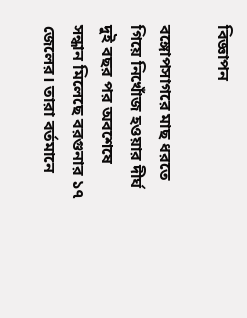বিজ্ঞাপন

বঙ্গোপসাগরে মাছ ধরতে গিয়ে নিখোঁজ হওয়ার দীর্ঘ দুই বছর পর অবশেষে সন্ধান মিলেছে বরগুনার ১৭ জেলের। তারা বর্তমানে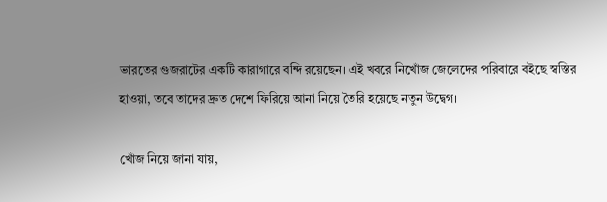ভারতের গুজরাটের একটি কারাগারে বন্দি রয়েছেন। এই খবরে নিখোঁজ জেলেদের পরিবারে বইছে স্বস্তির হাওয়া, তবে তাদের দ্রুত দেশে ফিরিয়ে আনা নিয়ে তৈরি হয়েছে নতুন উদ্বেগ।

খোঁজ নিয়ে জানা যায়,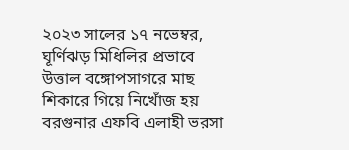২০২৩ সালের ১৭ নভেম্বর, ঘূর্ণিঝড় মিধিলির প্রভাবে উত্তাল বঙ্গোপসাগরে মাছ শিকারে গিয়ে নিখোঁজ হয় বরগুনার এফবি এলাহী ভরসা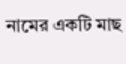নামের একটি মাছ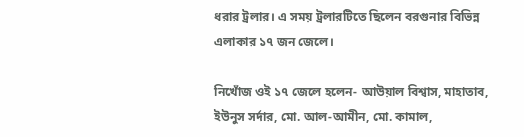ধরার ট্রলার। এ সময় ট্রলারটিতে ছিলেন বরগুনার বিভিন্ন এলাকার ১৭ জন জেলে।

নিখোঁজ ওই ১৭ জেলে হলেন- আউয়াল বিশ্বাস, মাহাতাব, ইউনুস সর্দার, মো. আল-আমীন, মো. কামাল,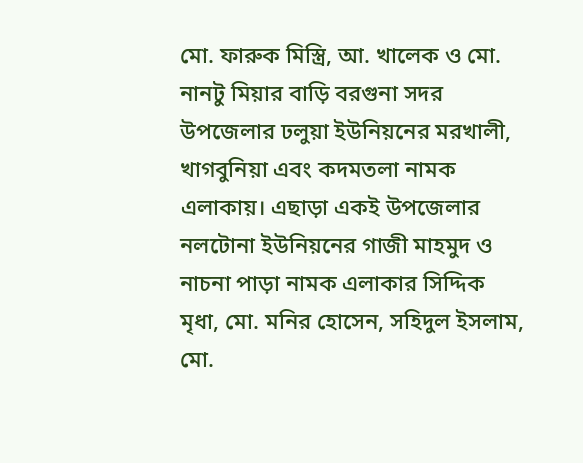মো. ফারুক মিস্ত্রি, আ. খালেক ও মো. নানটু মিয়ার বাড়ি বরগুনা সদর উপজেলার ঢলুয়া ইউনিয়নের মরখালী, খাগবুনিয়া এবং কদমতলা নামক এলাকায়। এছাড়া একই উপজেলার নলটোনা ইউনিয়নের গাজী মাহমুদ ও নাচনা পাড়া নামক এলাকার সিদ্দিক মৃধা, মো. মনির হোসেন, সহিদুল ইসলাম, মো.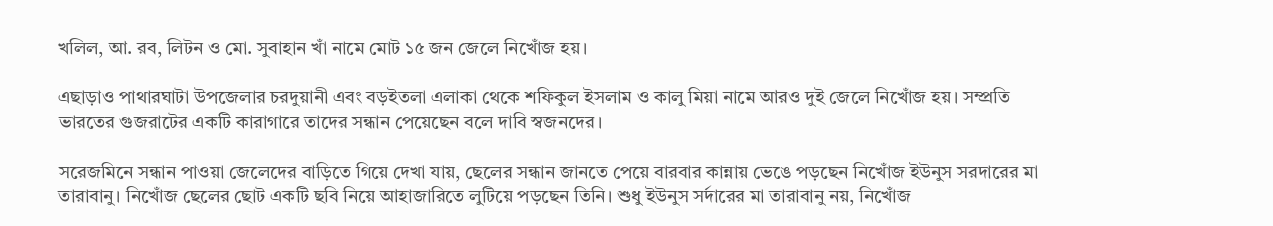খলিল, আ. রব, লিটন ও মো. সুবাহান খাঁ নামে মোট ১৫ জন জেলে নিখোঁজ হয়।

এছাড়াও পাথারঘাটা উপজেলার চরদুয়ানী এবং বড়ইতলা এলাকা থেকে শফিকুল ইসলাম ও কালু মিয়া নামে আরও দুই জেলে নিখোঁজ হয়। সম্প্রতি ভারতের গুজরাটের একটি কারাগারে তাদের সন্ধান পেয়েছেন বলে দাবি স্বজনদের।

সরেজমিনে সন্ধান পাওয়া জেলেদের বাড়িতে গিয়ে দেখা যায়, ছেলের সন্ধান জানতে পেয়ে বারবার কান্নায় ভেঙে পড়ছেন নিখোঁজ ইউনুস সরদারের মা তারাবানু। নিখোঁজ ছেলের ছোট একটি ছবি নিয়ে আহাজারিতে লুটিয়ে পড়ছেন তিনি। শুধু ইউনুস সর্দারের মা তারাবানু নয়, নিখোঁজ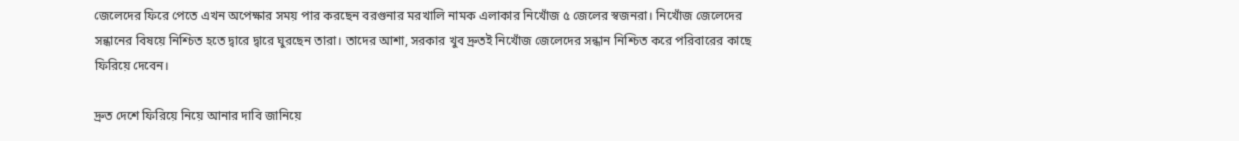জেলেদের ফিরে পেতে এখন অপেক্ষার সময় পার করছেন বরগুনার মরখালি নামক এলাকার নিখোঁজ ৫ জেলের স্বজনরা। নিখোঁজ জেলেদের সন্ধানের বিষয়ে নিশ্চিত হতে দ্বারে দ্বারে ঘুরছেন তারা। তাদের আশা, সরকার খুব দ্রুতই নিখোঁজ জেলেদের সন্ধান নিশ্চিত করে পরিবারের কাছে ফিরিয়ে দেবেন।

দ্রুত দেশে ফিরিয়ে নিয়ে আনার দাবি জানিয়ে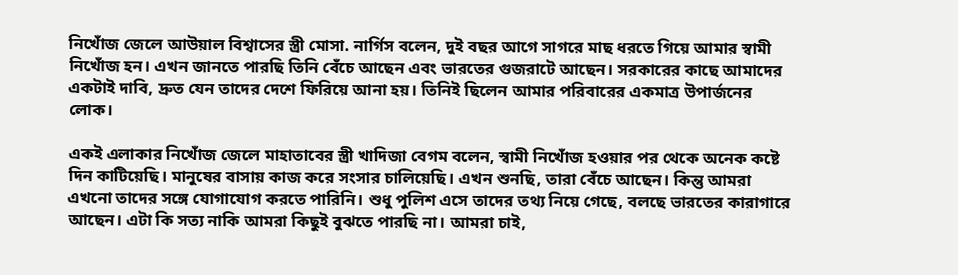নিখোঁজ জেলে আউয়াল বিশ্বাসের স্ত্রী মোসা. নার্গিস বলেন, দুই বছর আগে সাগরে মাছ ধরতে গিয়ে আমার স্বামী নিখোঁজ হন। এখন জানতে পারছি তিনি বেঁচে আছেন এবং ভারতের গুজরাটে আছেন। সরকারের কাছে আমাদের একটাই দাবি, দ্রুত যেন তাদের দেশে ফিরিয়ে আনা হয়। তিনিই ছিলেন আমার পরিবারের একমাত্র উপার্জনের লোক।

একই এলাকার নিখোঁজ জেলে মাহাতাবের স্ত্রী খাদিজা বেগম বলেন, স্বামী নিখোঁজ হওয়ার পর থেকে অনেক কষ্টে দিন কাটিয়েছি। মানুষের বাসায় কাজ করে সংসার চালিয়েছি। এখন শুনছি, তারা বেঁচে আছেন। কিন্তু আমরা এখনো তাদের সঙ্গে যোগাযোগ করতে পারিনি। শুধু পুলিশ এসে তাদের তথ্য নিয়ে গেছে, বলছে ভারতের কারাগারে আছেন। এটা কি সত্য নাকি আমরা কিছুই বুঝতে পারছি না। আমরা চাই,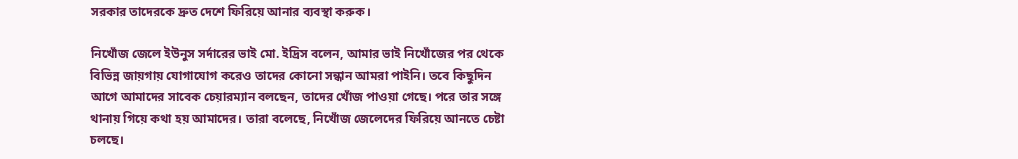সরকার তাদেরকে দ্রুত দেশে ফিরিয়ে আনার ব্যবস্থা করুক।

নিখোঁজ জেলে ইউনুস সর্দারের ভাই মো. ইদ্রিস বলেন, আমার ভাই নিখোঁজের পর থেকে বিভিন্ন জায়গায় যোগাযোগ করেও তাদের কোনো সন্ধান আমরা পাইনি। তবে কিছুদিন আগে আমাদের সাবেক চেয়ারম্যান বলছেন, তাদের খোঁজ পাওয়া গেছে। পরে তার সঙ্গে থানায় গিয়ে কথা হয় আমাদের। তারা বলেছে, নিখোঁজ জেলেদের ফিরিয়ে আনতে চেষ্টা চলছে।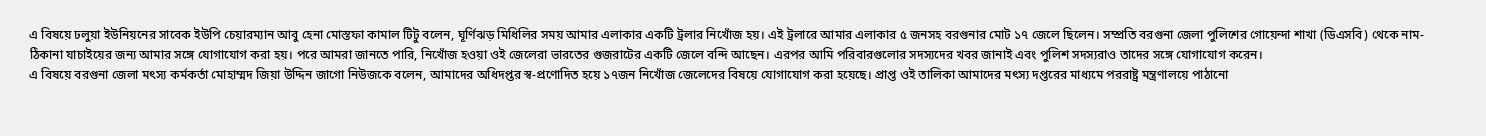এ বিষয়ে ঢলুয়া ইউনিয়নের সাবেক ইউপি চেয়ারম্যান আবু হেনা মোস্তফা কামাল টিটু বলেন, ঘূর্ণিঝড় মিধিলির সময় আমার এলাকার একটি ট্রলার নিখোঁজ হয়। এই ট্রলারে আমার এলাকার ৫ জনসহ বরগুনার মোট ১৭ জেলে ছিলেন। সম্প্রতি বরগুনা জেলা পুলিশের গোয়েন্দা শাখা (ডিএসবি) থেকে নাম-ঠিকানা যাচাইয়ের জন্য আমার সঙ্গে যোগাযোগ করা হয়। পরে আমরা জানতে পারি, নিখোঁজ হওয়া ওই জেলেরা ভারতের গুজরাটের একটি জেলে বন্দি আছেন। এরপর আমি পরিবারগুলোর সদস্যদের খবর জানাই এবং পুলিশ সদস্যরাও তাদের সঙ্গে যোগাযোগ করেন।
এ বিষয়ে বরগুনা জেলা মৎস্য কর্মকর্তা মোহাম্মদ জিয়া উদ্দিন জাগো নিউজকে বলেন, আমাদের অধিদপ্তর স্ব-প্রণোদিত হয়ে ১৭জন নিখোঁজ জেলেদের বিষয়ে যোগাযোগ করা হয়েছে। প্রাপ্ত ওই তালিকা আমাদের মৎস্য দপ্তরের মাধ্যমে পররাষ্ট্র মন্ত্রণালয়ে পাঠানো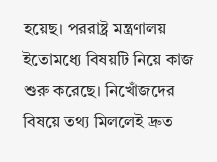হয়েছ। পররাষ্ট্র মন্ত্রণালয় ইতোমধ্যে বিষয়টি নিয়ে কাজ শুরু করেছে। নিখোঁজদের বিষয়ে তথ্য মিললেই দ্রুত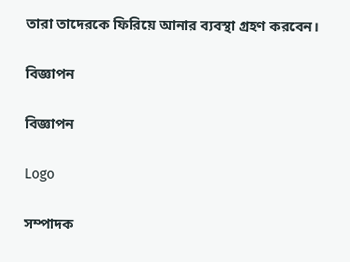তারা তাদেরকে ফিরিয়ে আনার ব্যবস্থা গ্রহণ করবেন।

বিজ্ঞাপন

বিজ্ঞাপন

Logo

সম্পাদক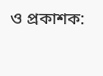ও প্রকাশক: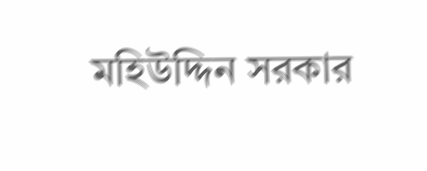মহিউদ্দিন সরকার